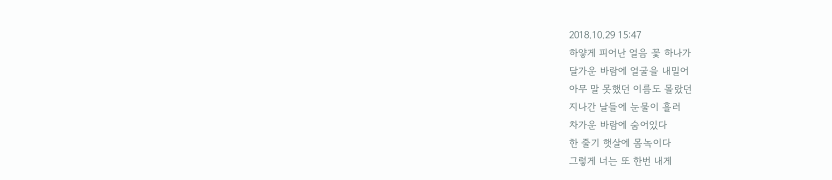2018.10.29 15:47
하얗게 피어난 얼음 꽃 하나가
달가운 바람에 얼굴을 내밀어
아무 말 못했던 이름도 몰랐던
지나간 날들에 눈물이 흘러
차가운 바람에 숨어있다
한 줄기 햇살에 몸녹이다
그렇게 너는 또 한번 내게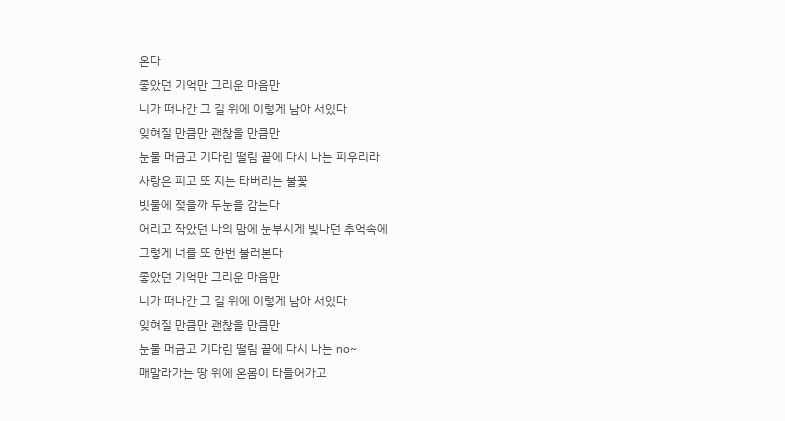온다
좋았던 기억만 그리운 마음만
니가 떠나간 그 길 위에 이렇게 남아 서있다
잊혀질 만큼만 괜찮을 만큼만
눈물 머금고 기다린 떨림 끝에 다시 나는 피우리라
사랑은 피고 또 지는 타버리는 불꽃
빗물에 젖을까 두눈을 감는다
어리고 작았던 나의 맘에 눈부시게 빛나던 추억속에
그렇게 너를 또 한번 불러본다
좋았던 기억만 그리운 마음만
니가 떠나간 그 길 위에 이렇게 남아 서있다
잊혀질 만큼만 괜찮을 만큼만
눈물 머금고 기다린 떨림 끝에 다시 나는 no~
매말라가는 땅 위에 온몸이 타들어가고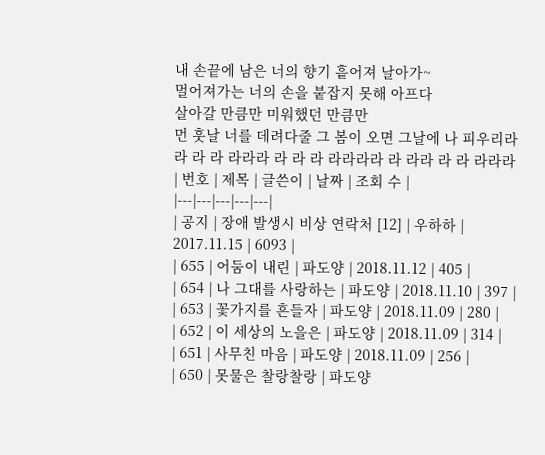내 손끝에 남은 너의 향기 흩어져 날아가~
멀어져가는 너의 손을 붙잡지 못해 아프다
살아갈 만큼만 미워했던 만큼만
먼 훗날 너를 데려다줄 그 봄이 오면 그날에 나 피우리라
라 라 라 라라라 라 라 라 라라라라 라 라라 라 라 라라라
| 번호 | 제목 | 글쓴이 | 날짜 | 조회 수 |
|---|---|---|---|---|
| 공지 | 장애 발생시 비상 연락처 [12] | 우하하 | 2017.11.15 | 6093 |
| 655 | 어둠이 내린 | 파도양 | 2018.11.12 | 405 |
| 654 | 나 그대를 사랑하는 | 파도양 | 2018.11.10 | 397 |
| 653 | 꽃가지를 흔들자 | 파도양 | 2018.11.09 | 280 |
| 652 | 이 세상의 노을은 | 파도양 | 2018.11.09 | 314 |
| 651 | 사무친 마음 | 파도양 | 2018.11.09 | 256 |
| 650 | 못물은 찰랑찰랑 | 파도양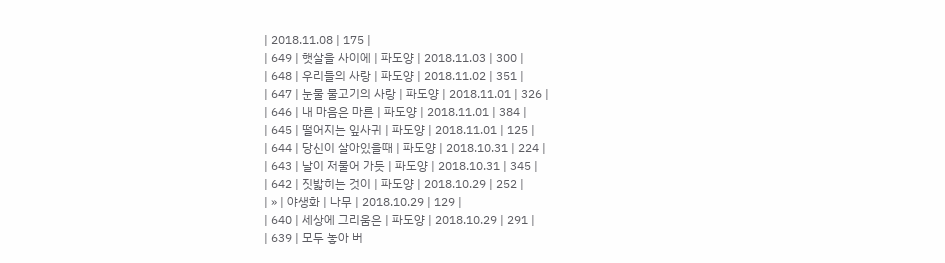| 2018.11.08 | 175 |
| 649 | 햇살을 사이에 | 파도양 | 2018.11.03 | 300 |
| 648 | 우리들의 사랑 | 파도양 | 2018.11.02 | 351 |
| 647 | 눈물 물고기의 사랑 | 파도양 | 2018.11.01 | 326 |
| 646 | 내 마음은 마른 | 파도양 | 2018.11.01 | 384 |
| 645 | 떨어지는 잎사귀 | 파도양 | 2018.11.01 | 125 |
| 644 | 당신이 살아있을때 | 파도양 | 2018.10.31 | 224 |
| 643 | 날이 저물어 가듯 | 파도양 | 2018.10.31 | 345 |
| 642 | 짓밟히는 것이 | 파도양 | 2018.10.29 | 252 |
| » | 야생화 | 나무 | 2018.10.29 | 129 |
| 640 | 세상에 그리움은 | 파도양 | 2018.10.29 | 291 |
| 639 | 모두 놓아 버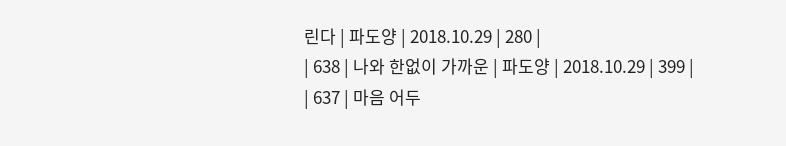린다 | 파도양 | 2018.10.29 | 280 |
| 638 | 나와 한없이 가까운 | 파도양 | 2018.10.29 | 399 |
| 637 | 마음 어두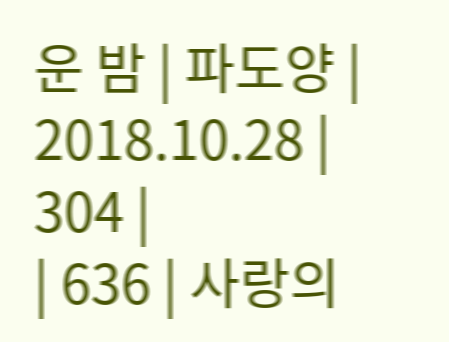운 밤 | 파도양 | 2018.10.28 | 304 |
| 636 | 사랑의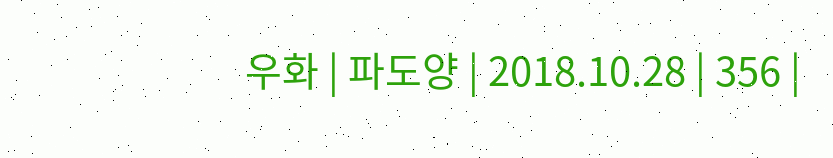우화 | 파도양 | 2018.10.28 | 356 |